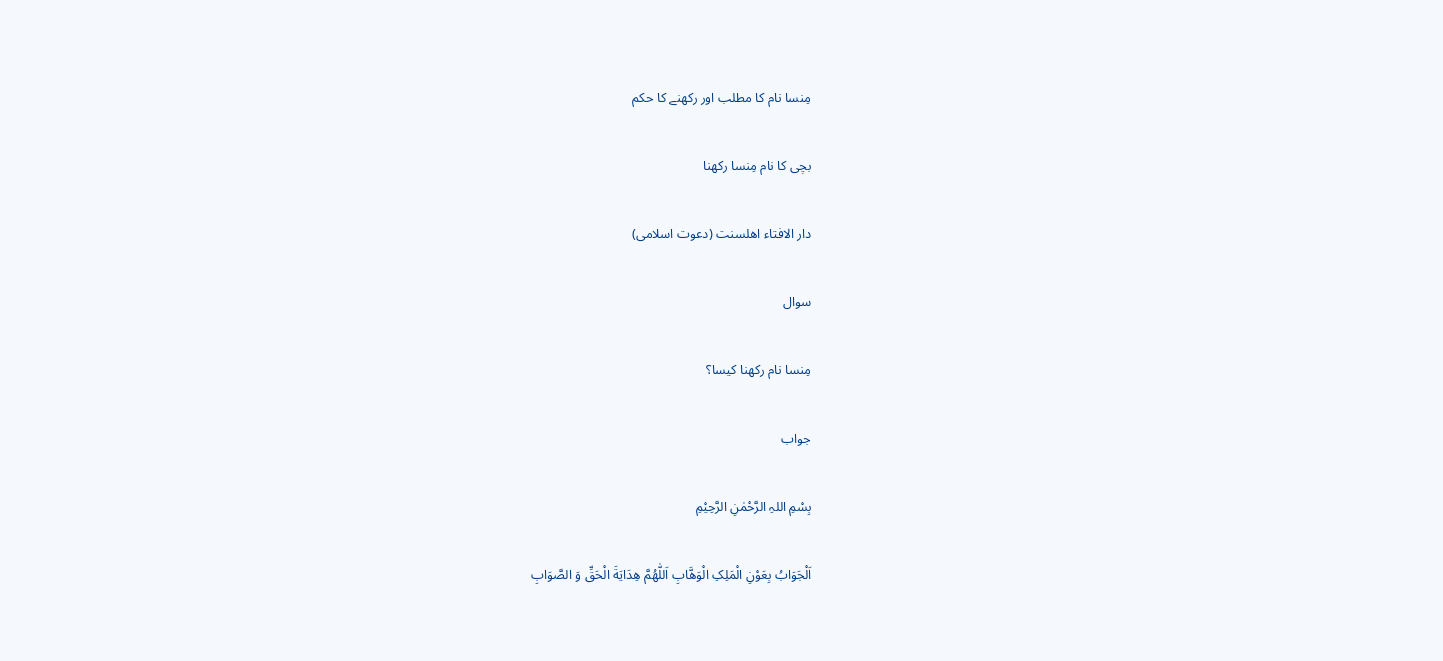مِنسا نام کا مطلب اور رکھنے کا حکم

بچی کا نام مِنسا رکھنا

دار الافتاء اھلسنت (دعوت اسلامی)

سوال

مِنسا نام رکھنا کیسا؟

جواب

بِسْمِ اللہِ الرَّحْمٰنِ الرَّحِيْمِ

اَلْجَوَابُ بِعَوْنِ الْمَلِکِ الْوَھَّابِ اَللّٰھُمَّ ھِدَايَةَ الْحَقِّ وَ الصَّوَابِ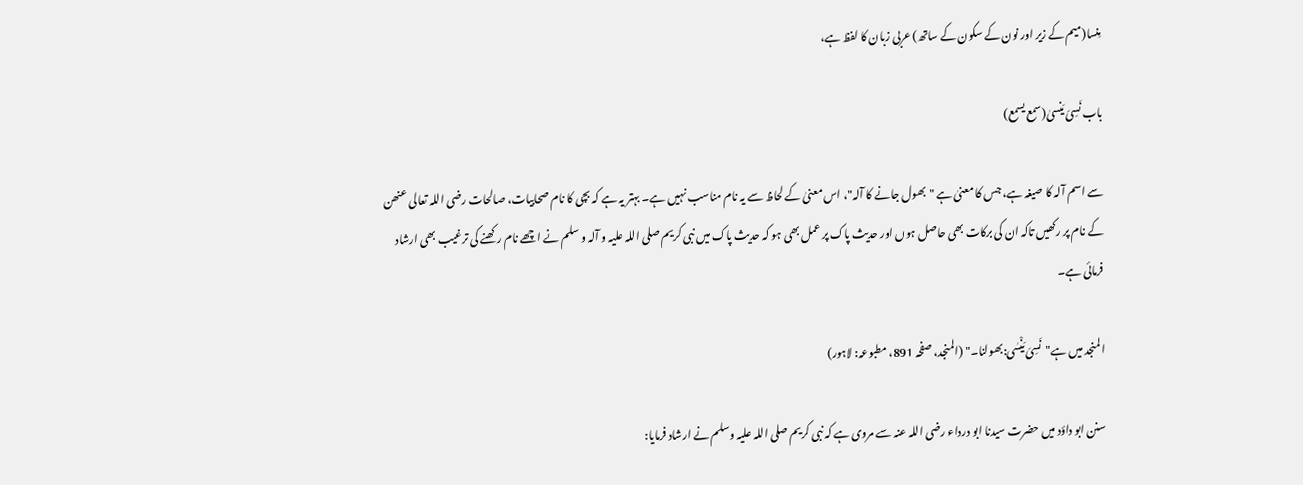مِنسا(میم کے زیر اور نون کے سکون کے ساتھ) عربی زبان کا لفظ ہے،

باب نَسِیَ یَنسیٰ(سمع یسمع)

سے اسم آلہ کا صیغہ ہے، جس کا معنیٰ ہے "بھول جانے کا آلہ"، اس معنیٰ کے لحاظ سے یہ نام مناسب نہیں ہے۔ بہتر یہ ہے کہ بچی کا نام صحابیات، صالحات رضی اللہ تعالی عنھن کے نام پر رکھیں تاکہ ان کی برکات بھی حاصل ہوں اور حدیث پاک پر عمل بھی ہو کہ حدیث پاک میں نبی کریم صلی اللہ علیہ و آلہ و سلم نے اچھے نام رکھنے کی ترغیب بھی ارشاد فرمائی ہے۔

المنجد میں ہے"نَسِیَ یَنْسٰی:بھولنا۔" (المنجد، صفحہ 891، مطبوعہ: لاہور)

سنن ابو داؤد میں حضرت سیدنا ابو درداء رضی اللہ عنہ سے مروی ہے کہ نبی کریم صلی اللہ علیہ وسلم نے ارشاد فرمایا: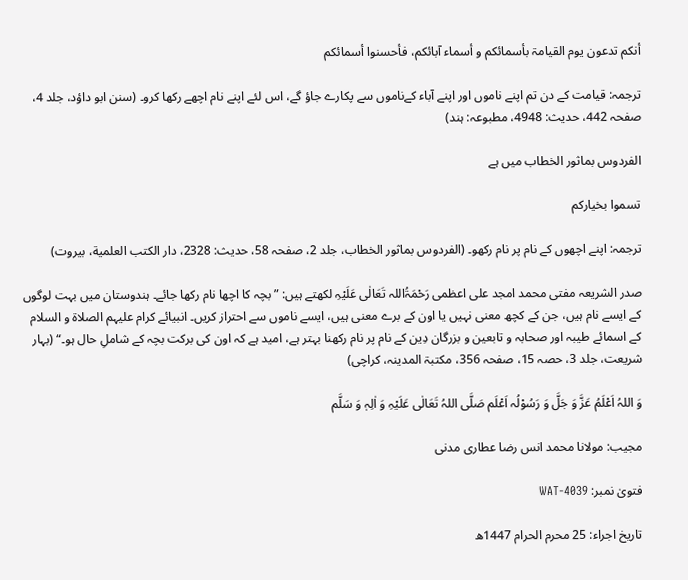أنکم تدعون یوم القیامۃ بأسمائکم و أسماء آبائکم، فأحسنوا أسمائکم

ترجمہ: قیامت کے دن تم اپنے ناموں اور اپنے آباء کےناموں سے پکارے جاؤ گے، اس لئے اپنے نام اچھے رکھا کرو۔ (سنن ابو داؤد، جلد 4، صفحہ 442، حدیث: 4948، مطبوعہ: ہند)

الفردوس بماثور الخطاب میں ہے

تسموا بخياركم

ترجمہ: اپنے اچھوں کے نام پر نام رکھو۔ (الفردوس بماثور الخطاب، جلد 2، صفحہ 58، حدیث: 2328، دار الكتب العلمية، بيروت)

صدر الشریعہ مفتی محمد امجد علی اعظمی رَحْمَۃُاللہ تَعَالٰی عَلَیْہِ لکھتے ہیں: ”بچہ کا اچھا نام رکھا جائے۔ ہندوستان میں بہت لوگوں کے ایسے نام ہیں، جن کے کچھ معنی نہیں یا اون کے برے معنی ہیں، ایسے ناموں سے احتراز کریں۔ انبیائے کرام علیہم الصلاۃ و السلام کے اسمائے طیبہ اور صحابہ و تابعین و بزرگان دِین کے نام پر نام رکھنا بہتر ہے، امید ہے کہ اون کی برکت بچہ کے شاملِ حال ہو۔“ (بہار شریعت، جلد 3، حصہ 15، صفحہ 356، مکتبۃ المدینہ، کراچی)

وَ اللہُ اَعْلَمُ عَزَّ وَ جَلَّ وَ رَسُوْلُہ اَعْلَم صَلَّی اللہُ تَعَالٰی عَلَیْہِ وَ اٰلِہٖ وَ سَلَّم

مجیب: مولانا محمد انس رضا عطاری مدنی

فتویٰ نمبر: WAT-4039

تاریخ اجراء: 25 محرم الحرام 1447ھ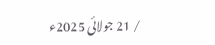/ 21 جولائی 2025ء